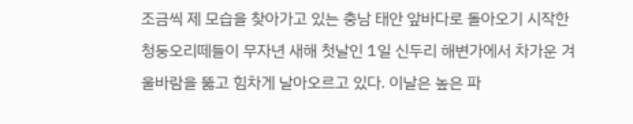조금씩 제 모습을 찾아가고 있는 충남 태안 앞바다로 돌아오기 시작한 청둥오리떼들이 무자년 새해 첫날인 1일 신두리 해변가에서 차가운 겨울바람을 뚫고 힘차게 날아오르고 있다. 이날은 높은 파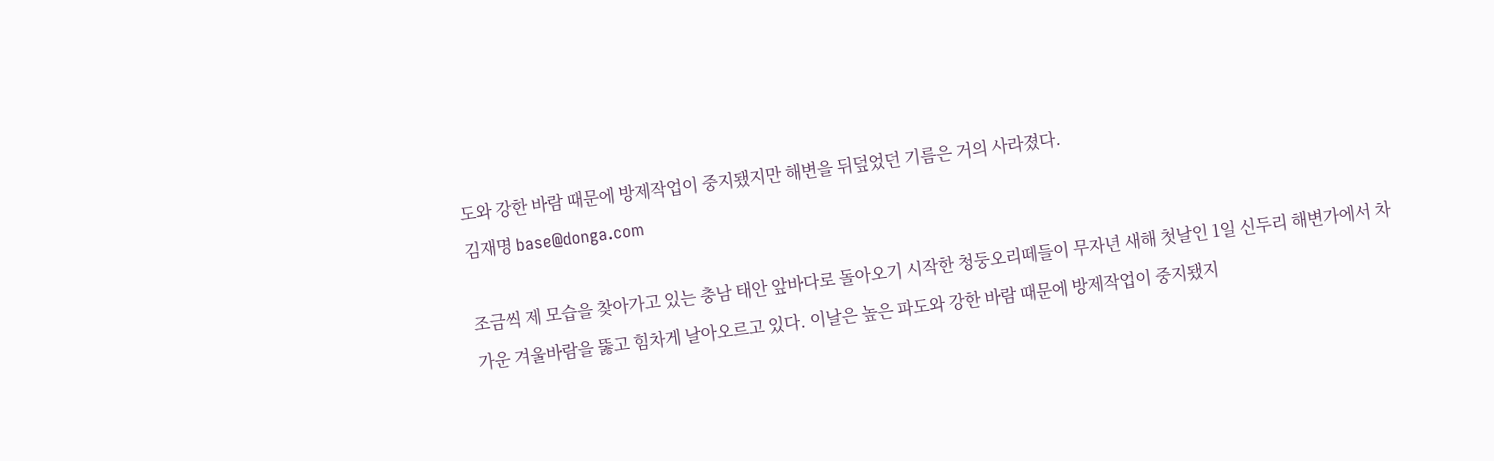도와 강한 바람 때문에 방제작업이 중지됐지만 해변을 뒤덮었던 기름은 거의 사라졌다.
김재명 base@donga.com

조금씩 제 모습을 찾아가고 있는 충남 태안 앞바다로 돌아오기 시작한 청둥오리떼들이 무자년 새해 첫날인 1일 신두리 해변가에서 차가운 겨울바람을 뚫고 힘차게 날아오르고 있다. 이날은 높은 파도와 강한 바람 때문에 방제작업이 중지됐지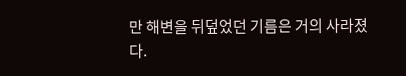만 해변을 뒤덮었던 기름은 거의 사라졌다.